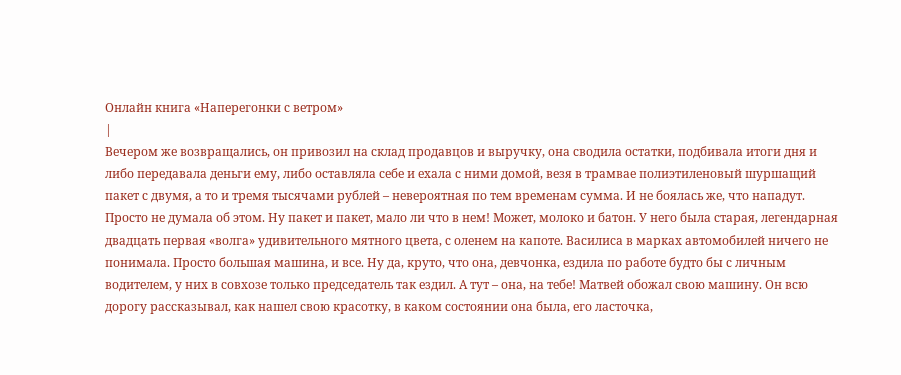Онлайн книга «Наперегонки с ветром»
|
Вечером же возвращались, он привозил на склад продавцов и выручку, она сводила остатки, подбивала итоги дня и либо передавала деньги ему, либо оставляла себе и ехала с ними домой, везя в трамвае полиэтиленовый шуршащий пакет с двумя, а то и тремя тысячами рублей – невероятная по тем временам сумма. И не боялась же, что нападут. Просто не думала об этом. Ну пакет и пакет, мало ли что в нем! Может, молоко и батон. У него была старая, легендарная двадцать первая «волга» удивительного мятного цвета, с оленем на капоте. Василиса в марках автомобилей ничего не понимала. Просто большая машина, и все. Ну да, круто, что она, девчонка, ездила по работе будто бы с личным водителем, у них в совхозе только председатель так ездил. А тут – она, на тебе! Матвей обожал свою машину. Он всю дорогу рассказывал, как нашел свою красотку, в каком состоянии она была, его ласточка,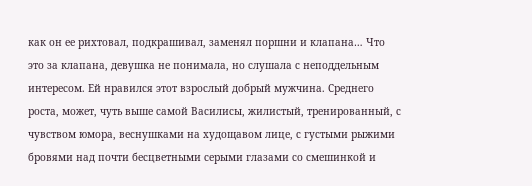как он ее рихтовал, подкрашивал, заменял поршни и клапана… Что это за клапана, девушка не понимала, но слушала с неподдельным интересом. Ей нравился этот взрослый добрый мужчина. Среднего роста, может, чуть выше самой Василисы, жилистый, тренированный, с чувством юмора, веснушками на худощавом лице, с густыми рыжими бровями над почти бесцветными серыми глазами со смешинкой и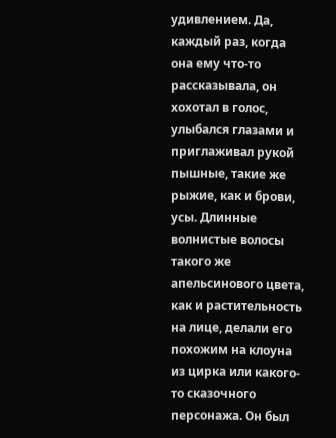удивлением. Да, каждый раз, когда она ему что-то рассказывала, он хохотал в голос, улыбался глазами и приглаживал рукой пышные, такие же рыжие, как и брови, усы. Длинные волнистые волосы такого же апельсинового цвета, как и растительность на лице, делали его похожим на клоуна из цирка или какого-то сказочного персонажа. Он был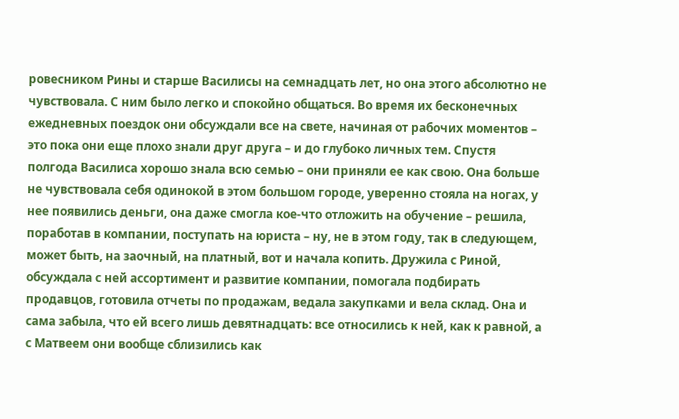ровесником Рины и старше Василисы на семнадцать лет, но она этого абсолютно не чувствовала. С ним было легко и спокойно общаться. Во время их бесконечных ежедневных поездок они обсуждали все на свете, начиная от рабочих моментов – это пока они еще плохо знали друг друга – и до глубоко личных тем. Спустя полгода Василиса хорошо знала всю семью – они приняли ее как свою. Она больше не чувствовала себя одинокой в этом большом городе, уверенно стояла на ногах, у нее появились деньги, она даже смогла кое-что отложить на обучение – решила, поработав в компании, поступать на юриста – ну, не в этом году, так в следующем, может быть, на заочный, на платный, вот и начала копить. Дружила с Риной, обсуждала с ней ассортимент и развитие компании, помогала подбирать продавцов, готовила отчеты по продажам, ведала закупками и вела склад. Она и сама забыла, что ей всего лишь девятнадцать: все относились к ней, как к равной, а с Матвеем они вообще сблизились как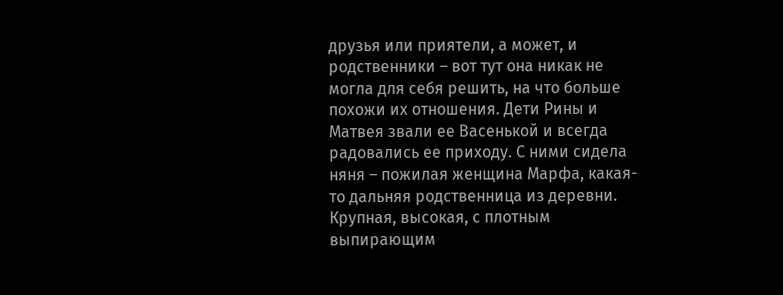друзья или приятели, а может, и родственники – вот тут она никак не могла для себя решить, на что больше похожи их отношения. Дети Рины и Матвея звали ее Васенькой и всегда радовались ее приходу. С ними сидела няня – пожилая женщина Марфа, какая-то дальняя родственница из деревни. Крупная, высокая, с плотным выпирающим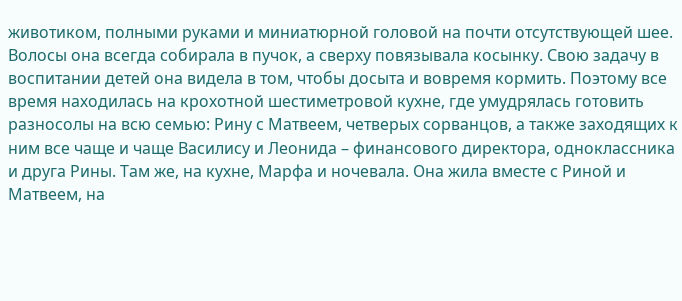животиком, полными руками и миниатюрной головой на почти отсутствующей шее. Волосы она всегда собирала в пучок, а сверху повязывала косынку. Свою задачу в воспитании детей она видела в том, чтобы досыта и вовремя кормить. Поэтому все время находилась на крохотной шестиметровой кухне, где умудрялась готовить разносолы на всю семью: Рину с Матвеем, четверых сорванцов, а также заходящих к ним все чаще и чаще Василису и Леонида – финансового директора, одноклассника и друга Рины. Там же, на кухне, Марфа и ночевала. Она жила вместе с Риной и Матвеем, на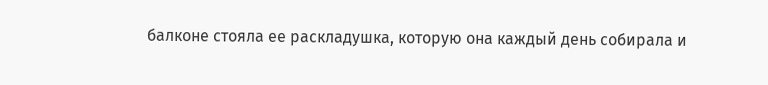балконе стояла ее раскладушка, которую она каждый день собирала и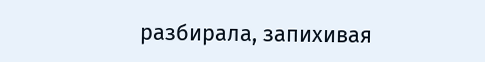разбирала, запихивая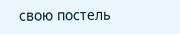свою постель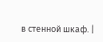в стенной шкаф. |